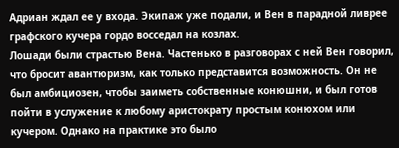Адриан ждал ее у входа. Экипаж уже подали, и Вен в парадной ливрее графского кучера гордо восседал на козлах.
Лошади были страстью Вена. Частенько в разговорах с ней Вен говорил, что бросит авантюризм, как только представится возможность. Он не был амбициозен, чтобы заиметь собственные конюшни, и был готов пойти в услужение к любому аристократу простым конюхом или кучером. Однако на практике это было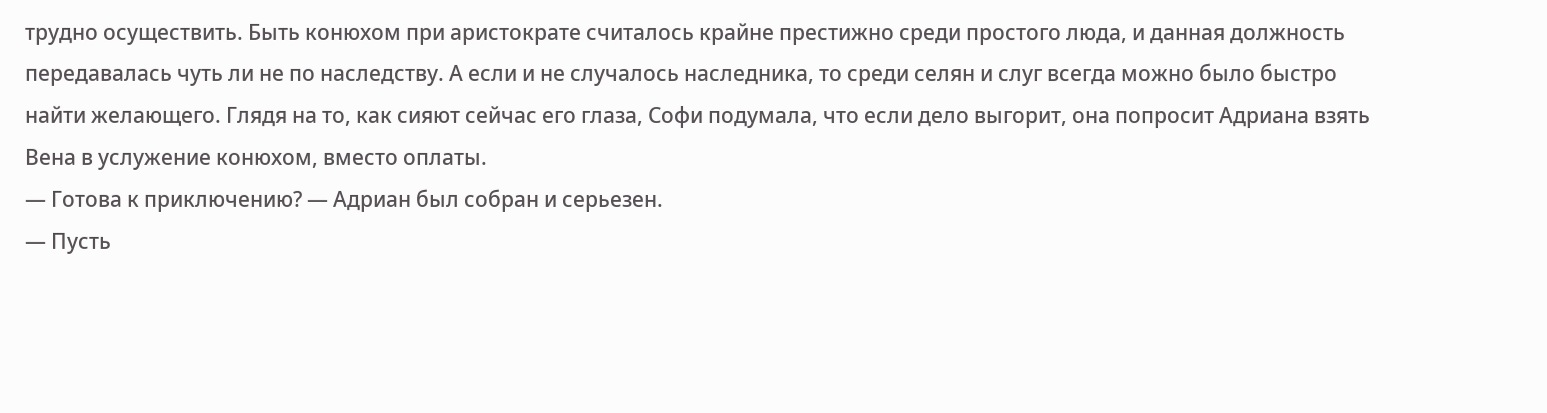трудно осуществить. Быть конюхом при аристократе считалось крайне престижно среди простого люда, и данная должность передавалась чуть ли не по наследству. А если и не случалось наследника, то среди селян и слуг всегда можно было быстро найти желающего. Глядя на то, как сияют сейчас его глаза, Софи подумала, что если дело выгорит, она попросит Адриана взять Вена в услужение конюхом, вместо оплаты.
— Готова к приключению? — Адриан был собран и серьезен.
— Пусть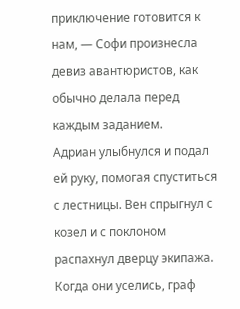приключение готовится к нам, — Софи произнесла девиз авантюристов, как обычно делала перед каждым заданием.
Адриан улыбнулся и подал ей руку, помогая спуститься с лестницы. Вен спрыгнул с козел и с поклоном распахнул дверцу экипажа. Когда они уселись, граф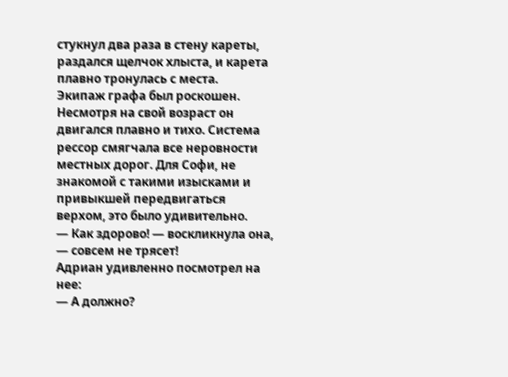стукнул два раза в стену кареты, раздался щелчок хлыста, и карета плавно тронулась с места.
Экипаж графа был роскошен. Несмотря на свой возраст он двигался плавно и тихо. Система рессор смягчала все неровности местных дорог. Для Софи, не знакомой с такими изысками и привыкшей передвигаться верхом, это было удивительно.
— Как здорово! — воскликнула она, — совсем не трясет!
Адриан удивленно посмотрел на нее:
— А должно?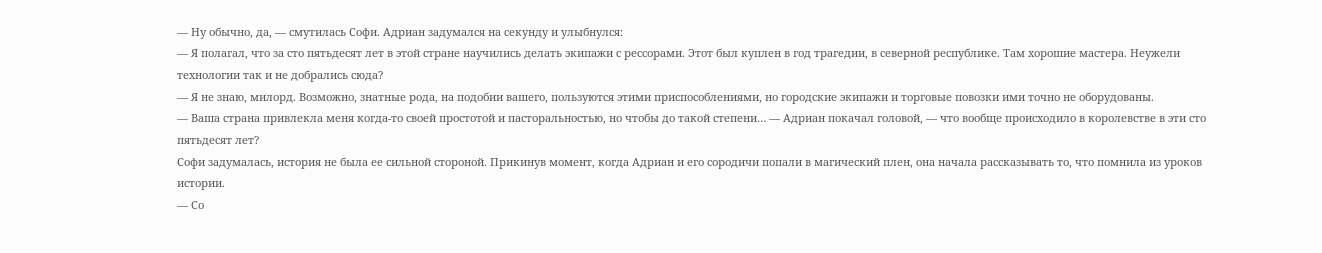— Ну обычно, да, — смутилась Софи. Адриан задумался на секунду и улыбнулся:
— Я полагал, что за сто пятьдесят лет в этой стране научились делать экипажи с рессорами. Этот был куплен в год трагедии, в северной республике. Там хорошие мастера. Неужели технологии так и не добрались сюда?
— Я не знаю, милорд. Возможно, знатные рода, на подобии вашего, пользуются этими приспособлениями, но городские экипажи и торговые повозки ими точно не оборудованы.
— Ваша страна привлекла меня когда-то своей простотой и пасторальностью, но чтобы до такой степени… — Адриан покачал головой, — что вообще происходило в королевстве в эти сто пятьдесят лет?
Софи задумалась, история не была ее сильной стороной. Прикинув момент, когда Адриан и его сородичи попали в магический плен, она начала рассказывать то, что помнила из уроков истории.
— Со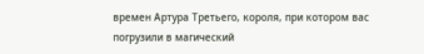времен Артура Третьего, короля, при котором вас погрузили в магический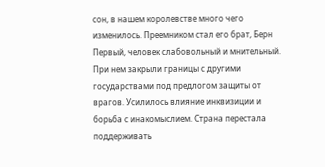сон, в нашем королевстве много чего изменилось. Преемником стал его брат, Берн Первый, человек слабовольный и мнительный. При нем закрыли границы с другими государствами под предлогом защиты от врагов. Усилилось влияние инквизиции и борьба с инакомыслием. Страна перестала поддерживать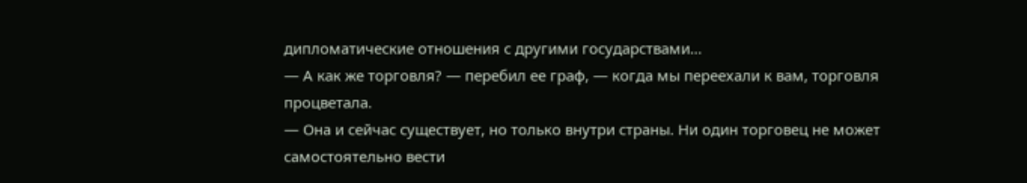дипломатические отношения с другими государствами…
— А как же торговля? — перебил ее граф, — когда мы переехали к вам, торговля процветала.
— Она и сейчас существует, но только внутри страны. Ни один торговец не может самостоятельно вести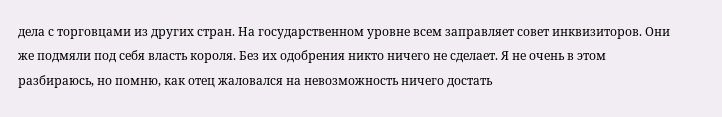дела с торговцами из других стран. На государственном уровне всем заправляет совет инквизиторов. Они же подмяли под себя власть короля. Без их одобрения никто ничего не сделает. Я не очень в этом разбираюсь, но помню, как отец жаловался на невозможность ничего достать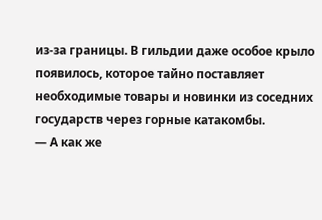из-за границы. В гильдии даже особое крыло появилось, которое тайно поставляет необходимые товары и новинки из соседних государств через горные катакомбы.
— А как же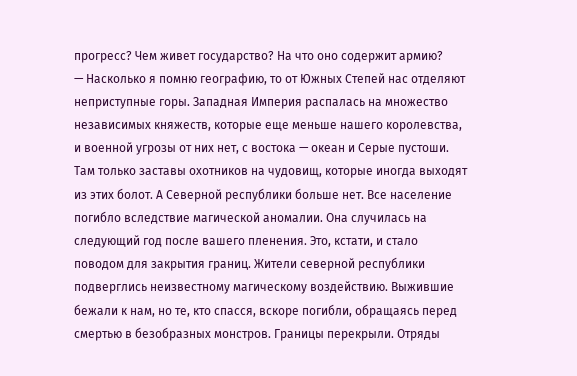прогресс? Чем живет государство? На что оно содержит армию?
— Насколько я помню географию, то от Южных Степей нас отделяют неприступные горы. Западная Империя распалась на множество независимых княжеств, которые еще меньше нашего королевства, и военной угрозы от них нет, с востока — океан и Серые пустоши. Там только заставы охотников на чудовищ, которые иногда выходят из этих болот. А Северной республики больше нет. Все население погибло вследствие магической аномалии. Она случилась на следующий год после вашего пленения. Это, кстати, и стало поводом для закрытия границ. Жители северной республики подверглись неизвестному магическому воздействию. Выжившие бежали к нам, но те, кто спасся, вскоре погибли, обращаясь перед смертью в безобразных монстров. Границы перекрыли. Отряды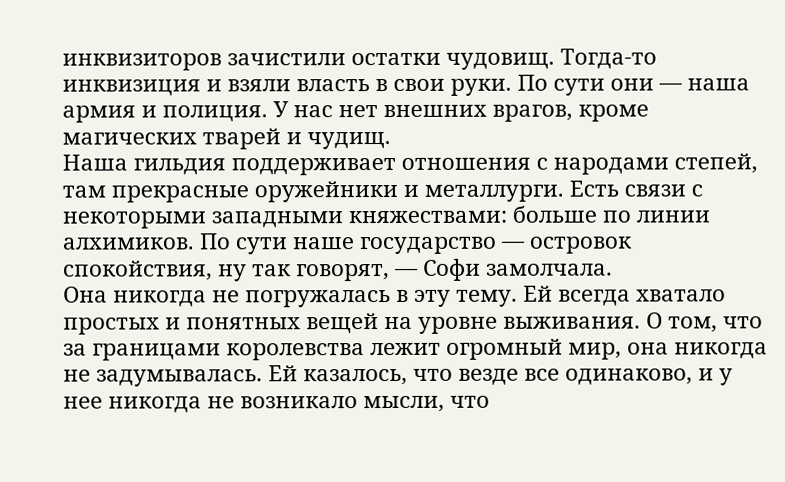инквизиторов зачистили остатки чудовищ. Тогда-то инквизиция и взяли власть в свои руки. По сути они — наша армия и полиция. У нас нет внешних врагов, кроме магических тварей и чудищ.
Наша гильдия поддерживает отношения с народами степей, там прекрасные оружейники и металлурги. Есть связи с некоторыми западными княжествами: больше по линии алхимиков. По сути наше государство — островок спокойствия, ну так говорят, — Софи замолчала.
Она никогда не погружалась в эту тему. Ей всегда хватало простых и понятных вещей на уровне выживания. О том, что за границами королевства лежит огромный мир, она никогда не задумывалась. Ей казалось, что везде все одинаково, и у нее никогда не возникало мысли, что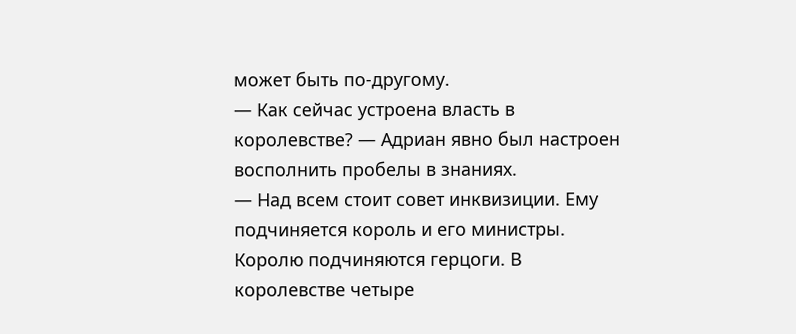может быть по-другому.
— Как сейчас устроена власть в королевстве? — Адриан явно был настроен восполнить пробелы в знаниях.
— Над всем стоит совет инквизиции. Ему подчиняется король и его министры. Королю подчиняются герцоги. В королевстве четыре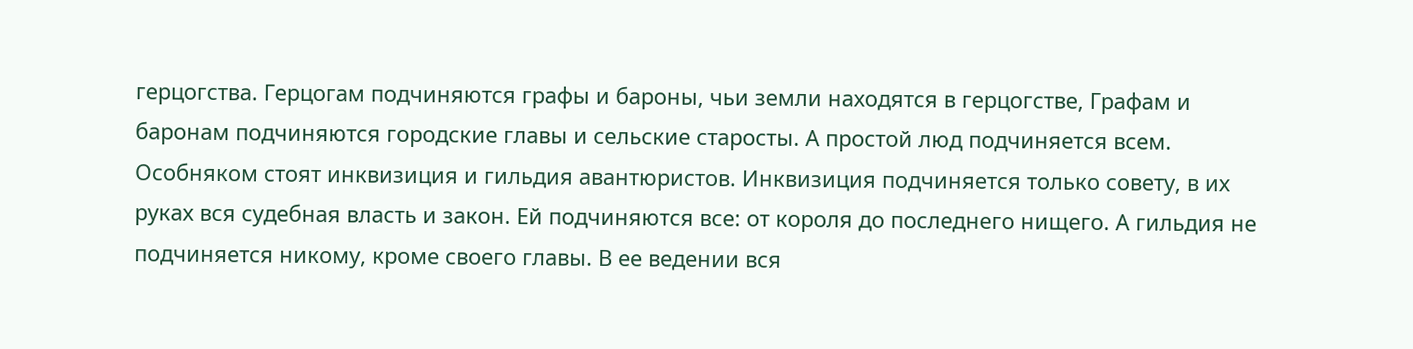герцогства. Герцогам подчиняются графы и бароны, чьи земли находятся в герцогстве, Графам и баронам подчиняются городские главы и сельские старосты. А простой люд подчиняется всем. Особняком стоят инквизиция и гильдия авантюристов. Инквизиция подчиняется только совету, в их руках вся судебная власть и закон. Ей подчиняются все: от короля до последнего нищего. А гильдия не подчиняется никому, кроме своего главы. В ее ведении вся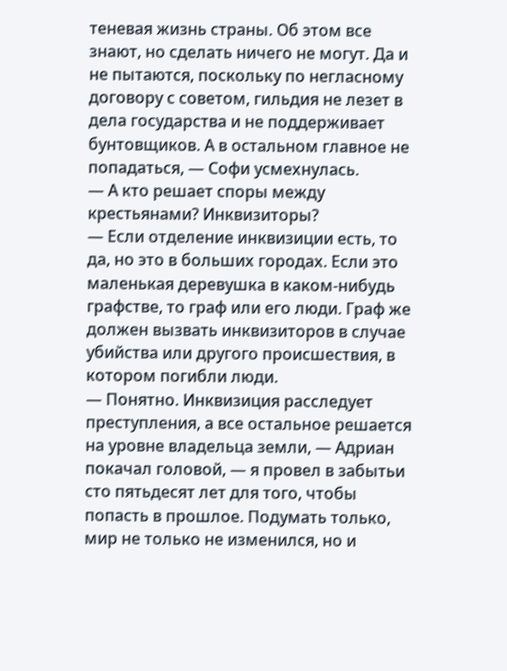теневая жизнь страны. Об этом все знают, но сделать ничего не могут. Да и не пытаются, поскольку по негласному договору с советом, гильдия не лезет в дела государства и не поддерживает бунтовщиков. А в остальном главное не попадаться, — Софи усмехнулась.
— А кто решает споры между крестьянами? Инквизиторы?
— Если отделение инквизиции есть, то да, но это в больших городах. Если это маленькая деревушка в каком-нибудь графстве, то граф или его люди. Граф же должен вызвать инквизиторов в случае убийства или другого происшествия, в котором погибли люди.
— Понятно. Инквизиция расследует преступления, а все остальное решается на уровне владельца земли, — Адриан покачал головой, — я провел в забытьи сто пятьдесят лет для того, чтобы попасть в прошлое. Подумать только, мир не только не изменился, но и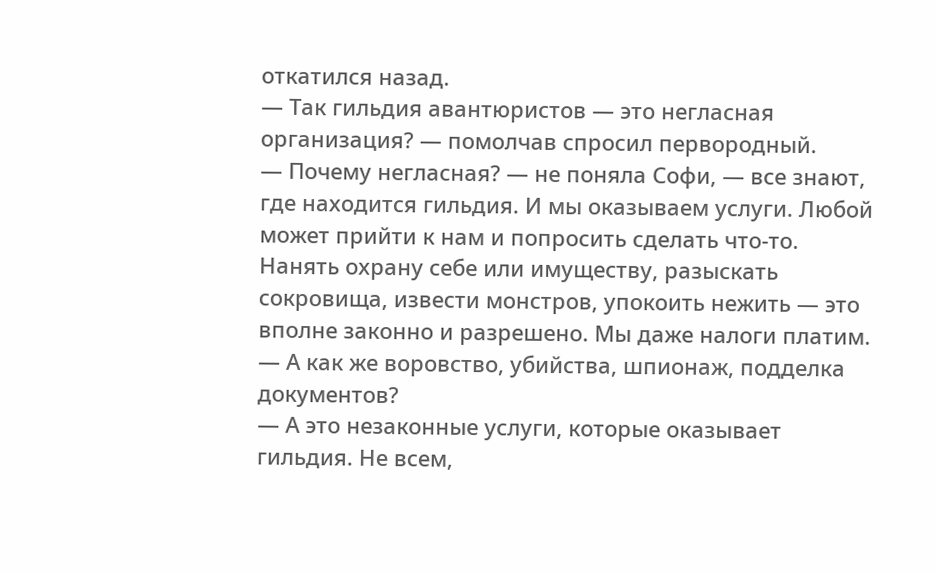откатился назад.
— Так гильдия авантюристов — это негласная организация? — помолчав спросил первородный.
— Почему негласная? — не поняла Софи, — все знают, где находится гильдия. И мы оказываем услуги. Любой может прийти к нам и попросить сделать что-то. Нанять охрану себе или имуществу, разыскать сокровища, извести монстров, упокоить нежить — это вполне законно и разрешено. Мы даже налоги платим.
— А как же воровство, убийства, шпионаж, подделка документов?
— А это незаконные услуги, которые оказывает гильдия. Не всем,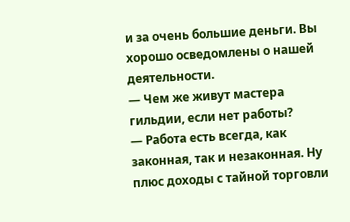и за очень большие деньги. Вы хорошо осведомлены о нашей деятельности.
— Чем же живут мастера гильдии, если нет работы?
— Работа есть всегда, как законная, так и незаконная. Ну плюс доходы с тайной торговли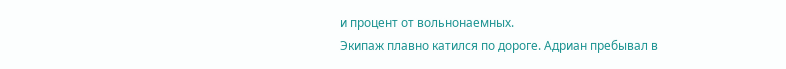и процент от вольнонаемных.
Экипаж плавно катился по дороге. Адриан пребывал в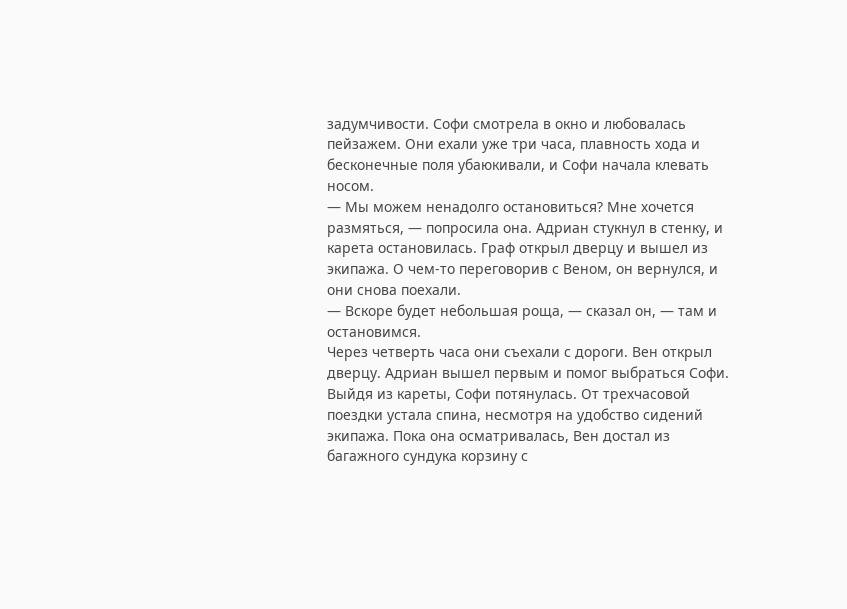задумчивости. Софи смотрела в окно и любовалась пейзажем. Они ехали уже три часа, плавность хода и бесконечные поля убаюкивали, и Софи начала клевать носом.
— Мы можем ненадолго остановиться? Мне хочется размяться, — попросила она. Адриан стукнул в стенку, и карета остановилась. Граф открыл дверцу и вышел из экипажа. О чем-то переговорив с Веном, он вернулся, и они снова поехали.
— Вскоре будет небольшая роща, — сказал он, — там и остановимся.
Через четверть часа они съехали с дороги. Вен открыл дверцу. Адриан вышел первым и помог выбраться Софи.
Выйдя из кареты, Софи потянулась. От трехчасовой поездки устала спина, несмотря на удобство сидений экипажа. Пока она осматривалась, Вен достал из багажного сундука корзину с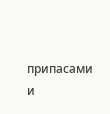припасами и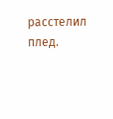расстелил плед.